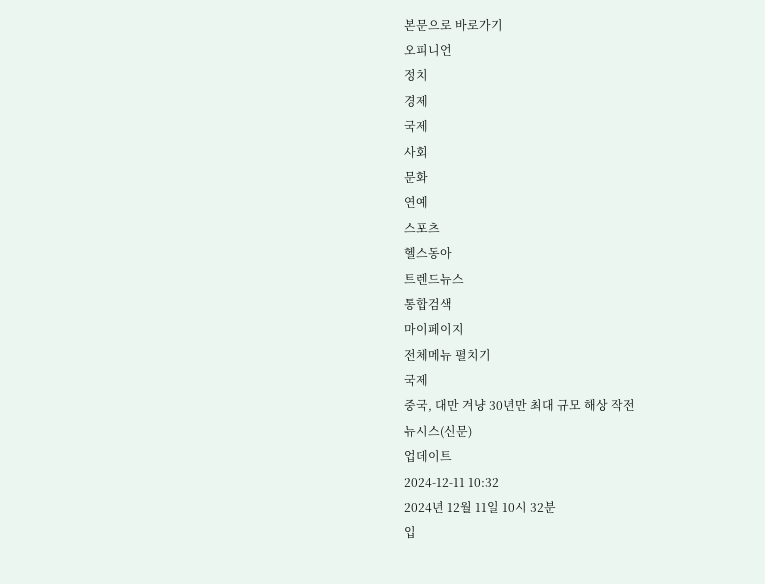본문으로 바로가기
오피니언
정치
경제
국제
사회
문화
연예
스포츠
헬스동아
트렌드뉴스
통합검색
마이페이지
전체메뉴 펼치기
국제
중국, 대만 겨냥 30년만 최대 규모 해상 작전
뉴시스(신문)
업데이트
2024-12-11 10:32
2024년 12월 11일 10시 32분
입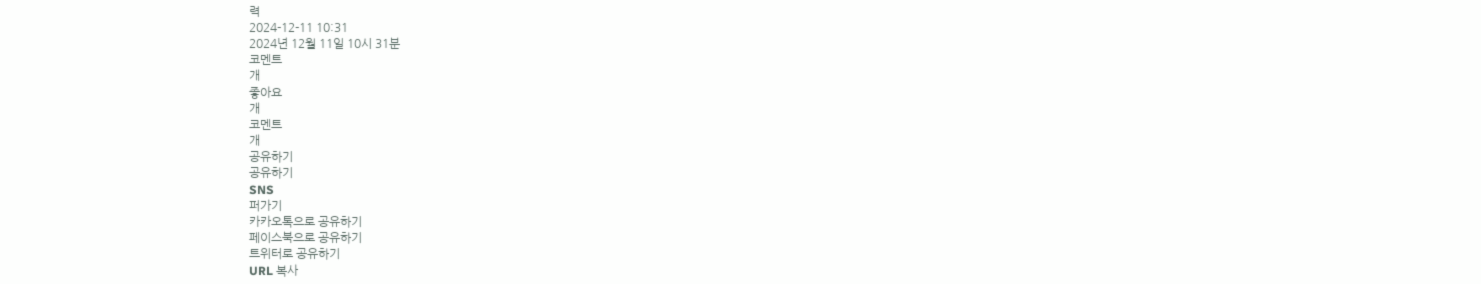력
2024-12-11 10:31
2024년 12월 11일 10시 31분
코멘트
개
좋아요
개
코멘트
개
공유하기
공유하기
SNS
퍼가기
카카오톡으로 공유하기
페이스북으로 공유하기
트위터로 공유하기
URL 복사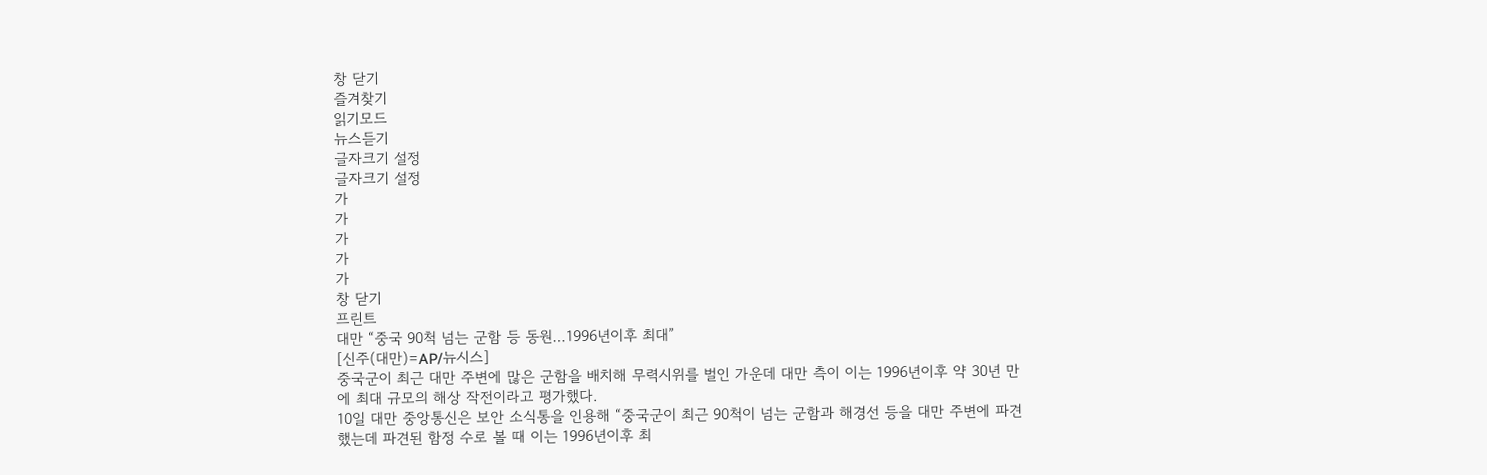창 닫기
즐겨찾기
읽기모드
뉴스듣기
글자크기 설정
글자크기 설정
가
가
가
가
가
창 닫기
프린트
대만 “중국 90척 넘는 군함 등 동원…1996년이후 최대”
[신주(대만)=AP/뉴시스]
중국군이 최근 대만 주변에 많은 군함을 배치해 무력시위를 벌인 가운데 대만 측이 이는 1996년이후 약 30년 만에 최대 규모의 해상 작전이라고 평가했다.
10일 대만 중앙통신은 보안 소식통을 인용해 “중국군이 최근 90척이 넘는 군함과 해경선 등을 대만 주변에 파견했는데 파견된 함정 수로 볼 때 이는 1996년이후 최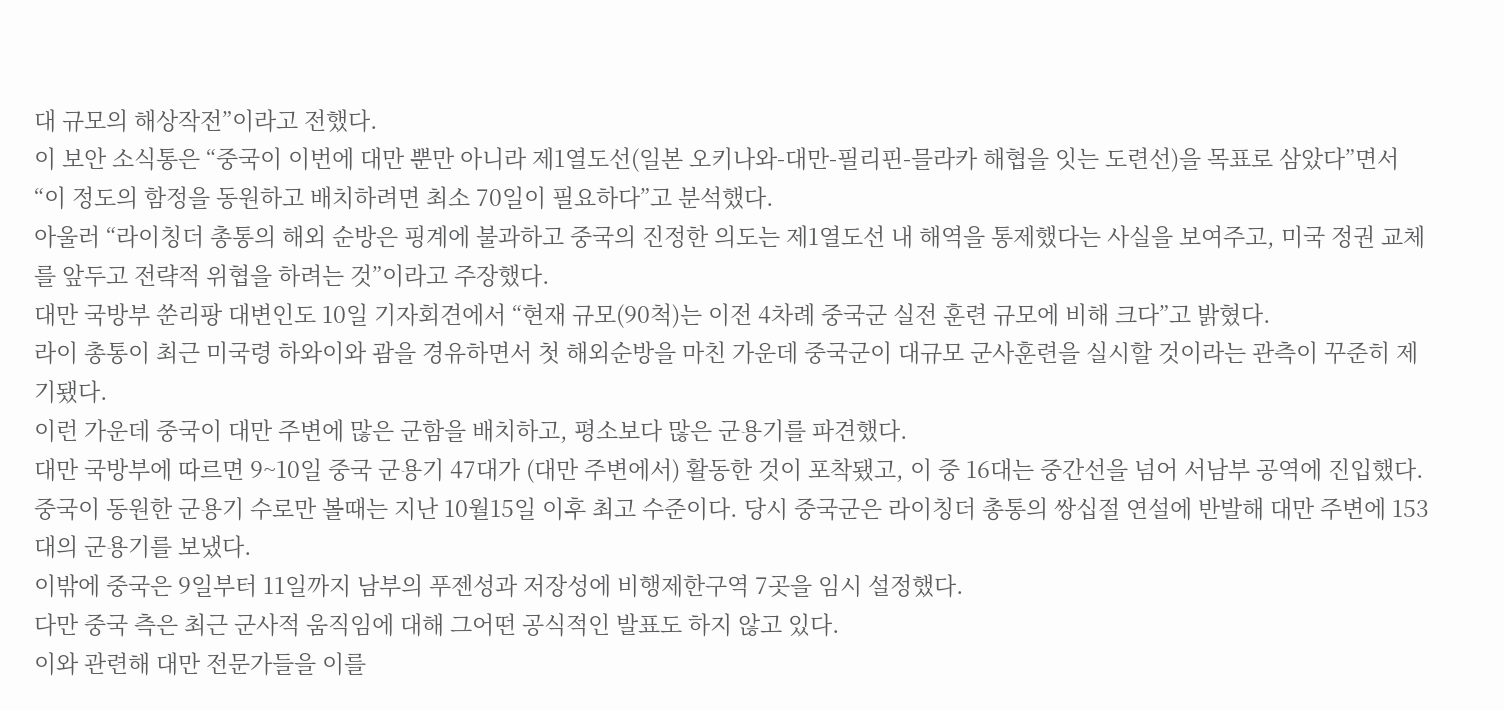대 규모의 해상작전”이라고 전했다.
이 보안 소식통은 “중국이 이번에 대만 뿐만 아니라 제1열도선(일본 오키나와-대만-필리핀-믈라카 해협을 잇는 도련선)을 목표로 삼았다”면서 “이 정도의 함정을 동원하고 배치하려면 최소 70일이 필요하다”고 분석했다.
아울러 “라이칭더 총통의 해외 순방은 핑계에 불과하고 중국의 진정한 의도는 제1열도선 내 해역을 통제했다는 사실을 보여주고, 미국 정권 교체를 앞두고 전략적 위협을 하려는 것”이라고 주장했다.
대만 국방부 쑨리팡 대변인도 10일 기자회견에서 “현재 규모(90척)는 이전 4차례 중국군 실전 훈련 규모에 비해 크다”고 밝혔다.
라이 총통이 최근 미국령 하와이와 괌을 경유하면서 첫 해외순방을 마친 가운데 중국군이 대규모 군사훈련을 실시할 것이라는 관측이 꾸준히 제기됐다.
이런 가운데 중국이 대만 주변에 많은 군함을 배치하고, 평소보다 많은 군용기를 파견했다.
대만 국방부에 따르면 9~10일 중국 군용기 47대가 (대만 주변에서) 활동한 것이 포착됐고, 이 중 16대는 중간선을 넘어 서남부 공역에 진입했다.
중국이 동원한 군용기 수로만 볼때는 지난 10월15일 이후 최고 수준이다. 당시 중국군은 라이칭더 총통의 쌍십절 연설에 반발해 대만 주변에 153대의 군용기를 보냈다.
이밖에 중국은 9일부터 11일까지 남부의 푸젠성과 저장성에 비행제한구역 7곳을 임시 설정했다.
다만 중국 측은 최근 군사적 움직임에 대해 그어떤 공식적인 발표도 하지 않고 있다.
이와 관련해 대만 전문가들을 이를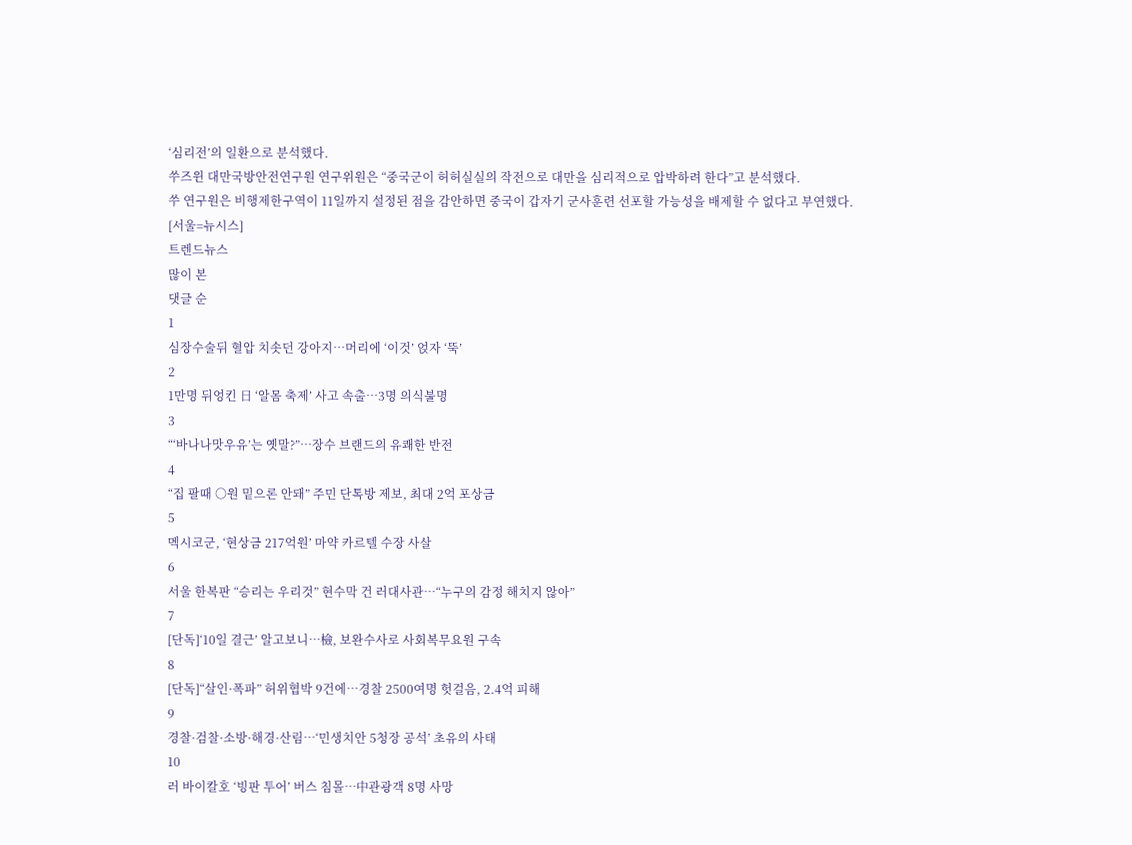‘심리전’의 일환으로 분석했다.
쑤즈윈 대만국방안전연구원 연구위원은 “중국군이 허허실실의 작전으로 대만을 심리적으로 압박하려 한다”고 분석했다.
쑤 연구원은 비행제한구역이 11일까지 설정된 점을 감안하면 중국이 갑자기 군사훈련 선포할 가능성을 배제할 수 없다고 부연했다.
[서울=뉴시스]
트렌드뉴스
많이 본
댓글 순
1
심장수술뒤 혈압 치솟던 강아지…머리에 ‘이것’ 얹자 ‘뚝’
2
1만명 뒤엉킨 日 ‘알몸 축제’ 사고 속출…3명 의식불명
3
“‘바나나맛우유’는 옛말?”…장수 브랜드의 유쾌한 반전
4
“집 팔때 ○원 밑으론 안돼” 주민 단톡방 제보, 최대 2억 포상금
5
멕시코군, ‘현상금 217억원’ 마약 카르텔 수장 사살
6
서울 한복판 “승리는 우리것” 현수막 건 러대사관…“누구의 감정 해치지 않아”
7
[단독]‘10일 결근’ 알고보니…檢, 보완수사로 사회복무요원 구속
8
[단독]“살인·폭파” 허위협박 9건에…경찰 2500여명 헛걸음, 2.4억 피해
9
경찰·검찰·소방·해경·산림…‘민생치안 5청장 공석’ 초유의 사태
10
러 바이칼호 ‘빙판 투어’ 버스 침몰…中관광객 8명 사망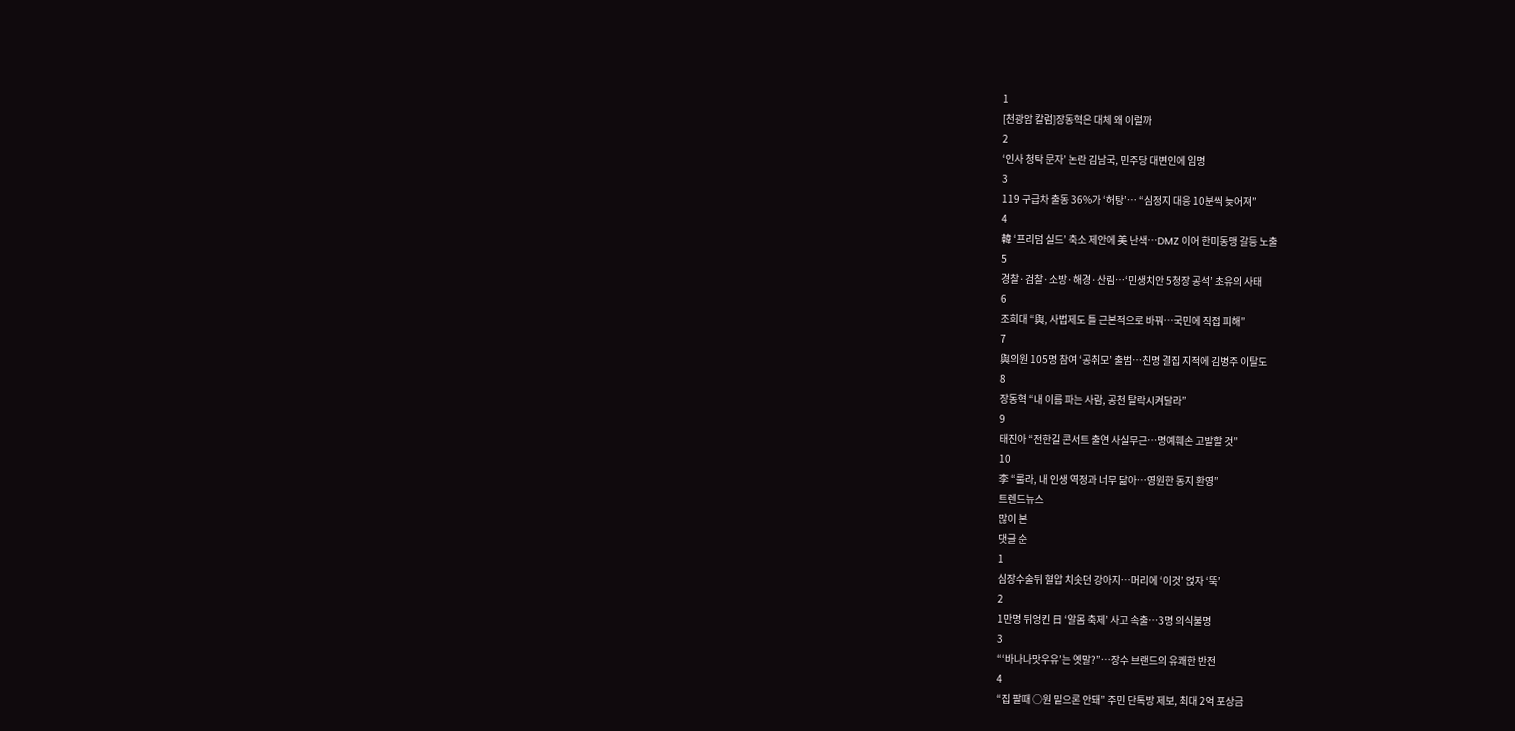1
[천광암 칼럼]장동혁은 대체 왜 이럴까
2
‘인사 청탁 문자’ 논란 김남국, 민주당 대변인에 임명
3
119 구급차 출동 36%가 ‘허탕’… “심정지 대응 10분씩 늦어져”
4
韓 ‘프리덤 실드’ 축소 제안에 美 난색…DMZ 이어 한미동맹 갈등 노출
5
경찰·검찰·소방·해경·산림…‘민생치안 5청장 공석’ 초유의 사태
6
조희대 “與, 사법제도 틀 근본적으로 바꿔…국민에 직접 피해”
7
與의원 105명 참여 ‘공취모’ 출범…친명 결집 지적에 김병주 이탈도
8
장동혁 “내 이름 파는 사람, 공천 탈락시켜달라”
9
태진아 “전한길 콘서트 출연 사실무근…명예훼손 고발할 것”
10
李 “룰라, 내 인생 역정과 너무 닮아…영원한 동지 환영”
트렌드뉴스
많이 본
댓글 순
1
심장수술뒤 혈압 치솟던 강아지…머리에 ‘이것’ 얹자 ‘뚝’
2
1만명 뒤엉킨 日 ‘알몸 축제’ 사고 속출…3명 의식불명
3
“‘바나나맛우유’는 옛말?”…장수 브랜드의 유쾌한 반전
4
“집 팔때 ○원 밑으론 안돼” 주민 단톡방 제보, 최대 2억 포상금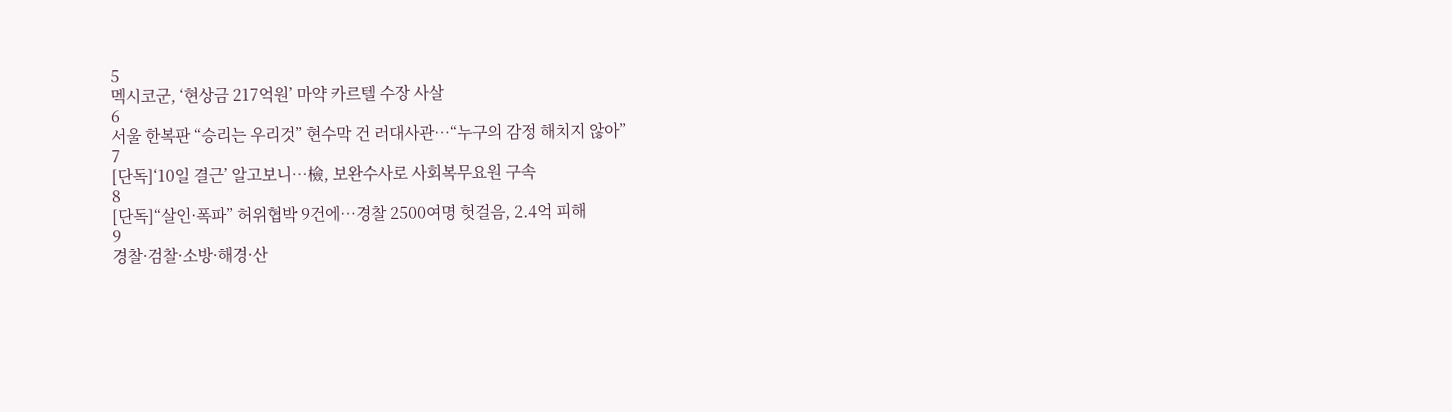5
멕시코군, ‘현상금 217억원’ 마약 카르텔 수장 사살
6
서울 한복판 “승리는 우리것” 현수막 건 러대사관…“누구의 감정 해치지 않아”
7
[단독]‘10일 결근’ 알고보니…檢, 보완수사로 사회복무요원 구속
8
[단독]“살인·폭파” 허위협박 9건에…경찰 2500여명 헛걸음, 2.4억 피해
9
경찰·검찰·소방·해경·산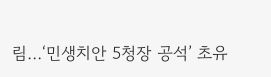림…‘민생치안 5청장 공석’ 초유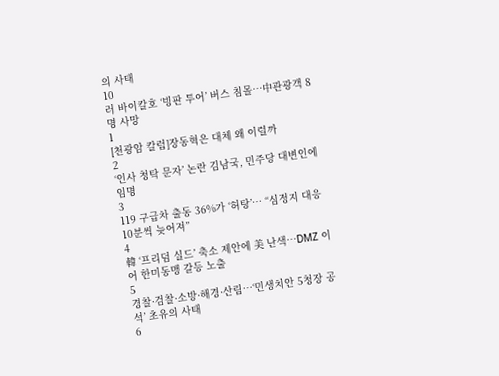의 사태
10
러 바이칼호 ‘빙판 투어’ 버스 침몰…中관광객 8명 사망
1
[천광암 칼럼]장동혁은 대체 왜 이럴까
2
‘인사 청탁 문자’ 논란 김남국, 민주당 대변인에 임명
3
119 구급차 출동 36%가 ‘허탕’… “심정지 대응 10분씩 늦어져”
4
韓 ‘프리덤 실드’ 축소 제안에 美 난색…DMZ 이어 한미동맹 갈등 노출
5
경찰·검찰·소방·해경·산림…‘민생치안 5청장 공석’ 초유의 사태
6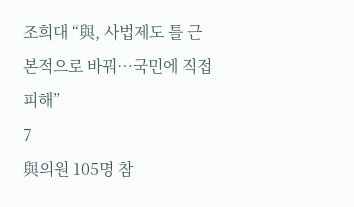조희대 “與, 사법제도 틀 근본적으로 바꿔…국민에 직접 피해”
7
與의원 105명 참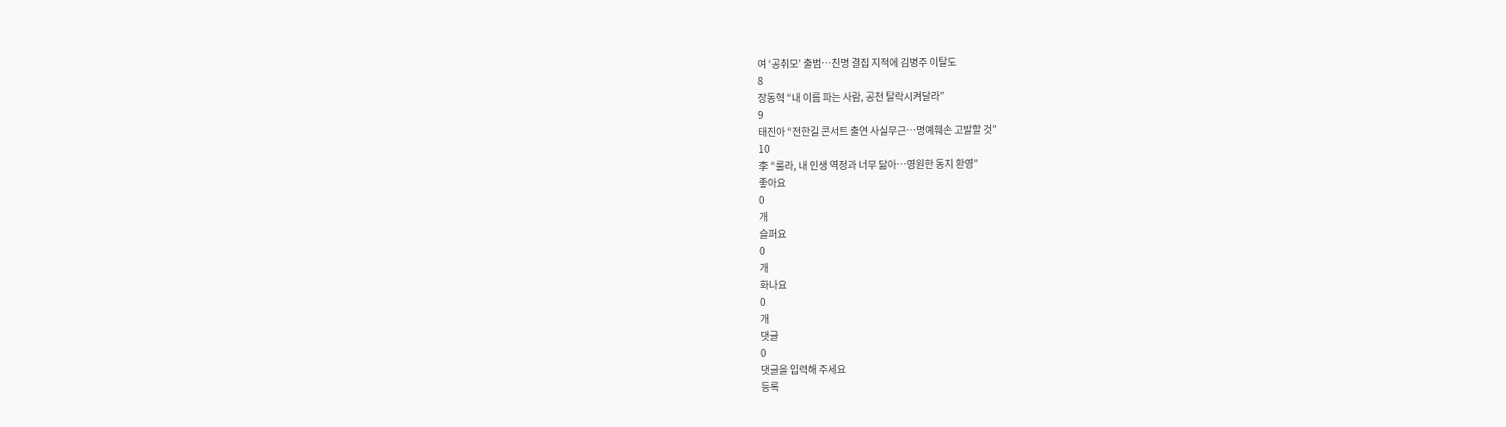여 ‘공취모’ 출범…친명 결집 지적에 김병주 이탈도
8
장동혁 “내 이름 파는 사람, 공천 탈락시켜달라”
9
태진아 “전한길 콘서트 출연 사실무근…명예훼손 고발할 것”
10
李 “룰라, 내 인생 역정과 너무 닮아…영원한 동지 환영”
좋아요
0
개
슬퍼요
0
개
화나요
0
개
댓글
0
댓글을 입력해 주세요
등록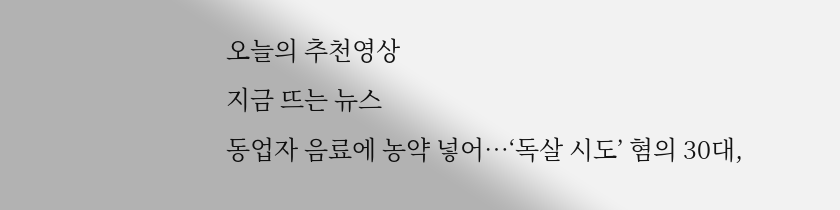오늘의 추천영상
지금 뜨는 뉴스
동업자 음료에 농약 넣어…‘독살 시도’ 혐의 30대,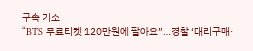구속 기소
“BTS 무료티켓 120만원에 팔아요”…경찰 ‘대리구매·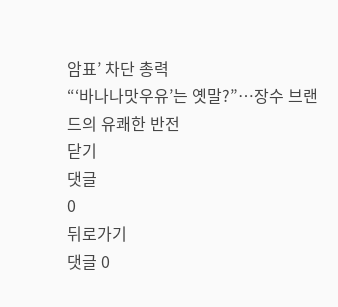암표’ 차단 총력
“‘바나나맛우유’는 옛말?”…장수 브랜드의 유쾌한 반전
닫기
댓글
0
뒤로가기
댓글 0